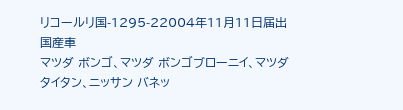リコールリ国-1295-22004年11月11日届出国産車
マツダ ボンゴ、マツダ ボンゴブローニイ、マツダ タイタン、ニッサン バネッ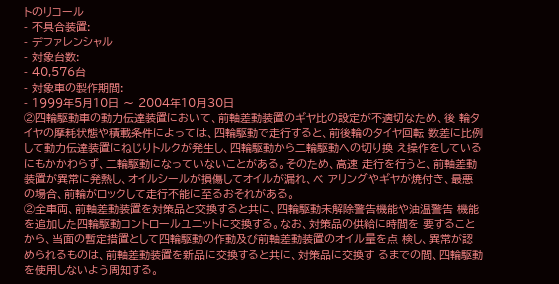トのリコール
- 不具合装置:
- デファレンシャル
- 対象台数:
- 40,576台
- 対象車の製作期間:
- 1999年5月10日 〜 2004年10月30日
②四輪駆動車の動力伝達装置において、前軸差動装置のギヤ比の設定が不適切なため、後 輪タイヤの摩耗状態や積載条件によっては、四輪駆動で走行すると、前後輪のタイヤ回転 数差に比例して動力伝達装置にねじりトルクが発生し、四輪駆動から二輪駆動への切り換 え操作をしているにもかかわらず、二輪駆動になっていないことがある。そのため、高速 走行を行うと、前軸差動装置が異常に発熱し、オイルシールが損傷してオイルが漏れ、ベ アリングやギヤが焼付き、最悪の場合、前輪がロックして走行不能に至るおそれがある。
②全車両、前軸差動装置を対策品と交換すると共に、四輪駆動未解除警告機能や油温警告 機能を追加した四輪駆動コントロールユニットに交換する。なお、対策品の供給に時間を 要することから、当面の暫定措置として四輪駆動の作動及び前軸差動装置のオイル量を点 検し、異常が認められるものは、前軸差動装置を新品に交換すると共に、対策品に交換す るまでの間、四輪駆動を使用しないよう周知する。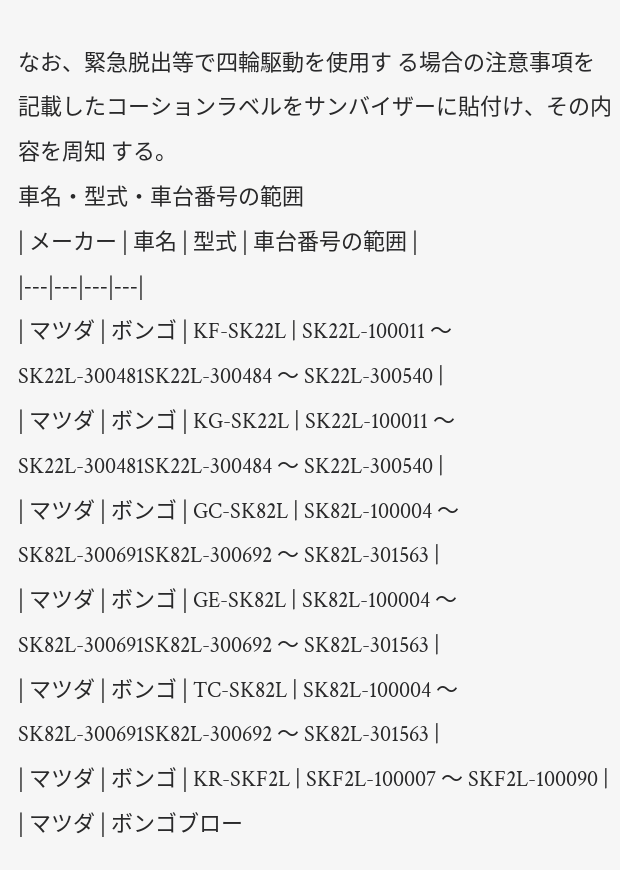なお、緊急脱出等で四輪駆動を使用す る場合の注意事項を記載したコーションラベルをサンバイザーに貼付け、その内容を周知 する。
車名・型式・車台番号の範囲
| メーカー | 車名 | 型式 | 車台番号の範囲 |
|---|---|---|---|
| マツダ | ボンゴ | KF-SK22L | SK22L-100011 〜 SK22L-300481SK22L-300484 〜 SK22L-300540 |
| マツダ | ボンゴ | KG-SK22L | SK22L-100011 〜 SK22L-300481SK22L-300484 〜 SK22L-300540 |
| マツダ | ボンゴ | GC-SK82L | SK82L-100004 〜 SK82L-300691SK82L-300692 〜 SK82L-301563 |
| マツダ | ボンゴ | GE-SK82L | SK82L-100004 〜 SK82L-300691SK82L-300692 〜 SK82L-301563 |
| マツダ | ボンゴ | TC-SK82L | SK82L-100004 〜 SK82L-300691SK82L-300692 〜 SK82L-301563 |
| マツダ | ボンゴ | KR-SKF2L | SKF2L-100007 〜 SKF2L-100090 |
| マツダ | ボンゴブロー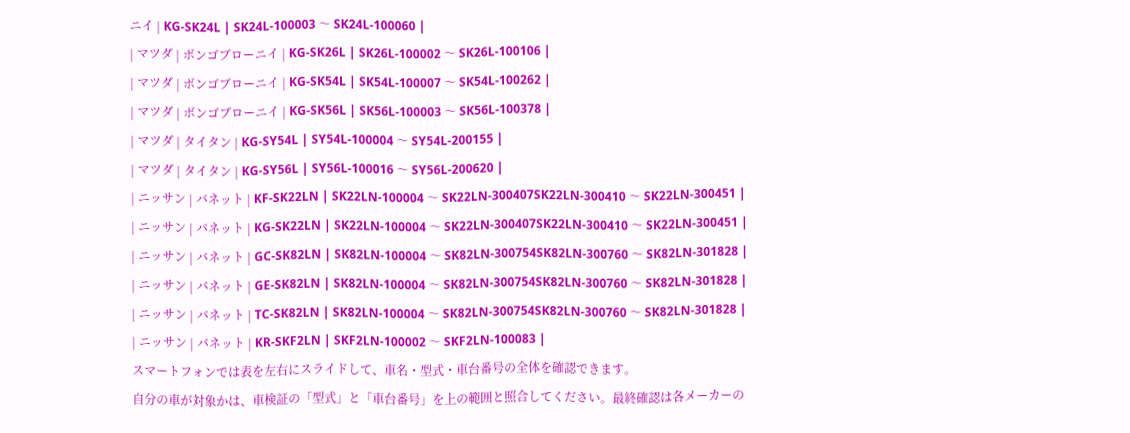ニイ | KG-SK24L | SK24L-100003 〜 SK24L-100060 |
| マツダ | ボンゴブローニイ | KG-SK26L | SK26L-100002 〜 SK26L-100106 |
| マツダ | ボンゴブローニイ | KG-SK54L | SK54L-100007 〜 SK54L-100262 |
| マツダ | ボンゴブローニイ | KG-SK56L | SK56L-100003 〜 SK56L-100378 |
| マツダ | タイタン | KG-SY54L | SY54L-100004 〜 SY54L-200155 |
| マツダ | タイタン | KG-SY56L | SY56L-100016 〜 SY56L-200620 |
| ニッサン | バネット | KF-SK22LN | SK22LN-100004 〜 SK22LN-300407SK22LN-300410 〜 SK22LN-300451 |
| ニッサン | バネット | KG-SK22LN | SK22LN-100004 〜 SK22LN-300407SK22LN-300410 〜 SK22LN-300451 |
| ニッサン | バネット | GC-SK82LN | SK82LN-100004 〜 SK82LN-300754SK82LN-300760 〜 SK82LN-301828 |
| ニッサン | バネット | GE-SK82LN | SK82LN-100004 〜 SK82LN-300754SK82LN-300760 〜 SK82LN-301828 |
| ニッサン | バネット | TC-SK82LN | SK82LN-100004 〜 SK82LN-300754SK82LN-300760 〜 SK82LN-301828 |
| ニッサン | バネット | KR-SKF2LN | SKF2LN-100002 〜 SKF2LN-100083 |
スマートフォンでは表を左右にスライドして、車名・型式・車台番号の全体を確認できます。
自分の車が対象かは、車検証の「型式」と「車台番号」を上の範囲と照合してください。最終確認は各メーカーの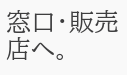窓口・販売店へ。